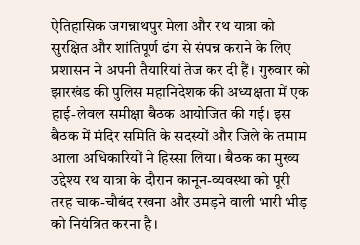ऐतिहासिक जगन्नाथपुर मेला और रथ यात्रा को सुरक्षित और शांतिपूर्ण ढंग से संपन्न कराने के लिए प्रशासन ने अपनी तैयारियां तेज कर दी हैं। गुरुवार को झारखंड की पुलिस महानिदेशक की अध्यक्षता में एक हाई-लेवल समीक्षा बैठक आयोजित की गई। इस बैठक में मंदिर समिति के सदस्यों और जिले के तमाम आला अधिकारियों ने हिस्सा लिया। बैठक का मुख्य उद्देश्य रथ यात्रा के दौरान कानून-व्यवस्था को पूरी तरह चाक-चौबंद रखना और उमड़ने वाली भारी भीड़ को नियंत्रित करना है।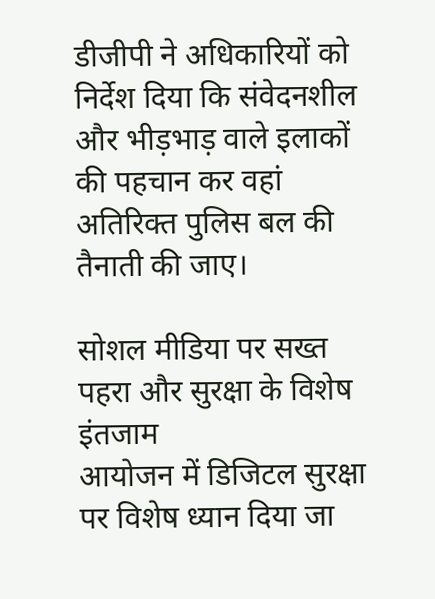डीजीपी ने अधिकारियों को निर्देश दिया कि संवेदनशील और भीड़भाड़ वाले इलाकों की पहचान कर वहां अतिरिक्त पुलिस बल की तैनाती की जाए।

सोशल मीडिया पर सख्त पहरा और सुरक्षा के विशेष इंतजाम
आयोजन में डिजिटल सुरक्षा पर विशेष ध्यान दिया जा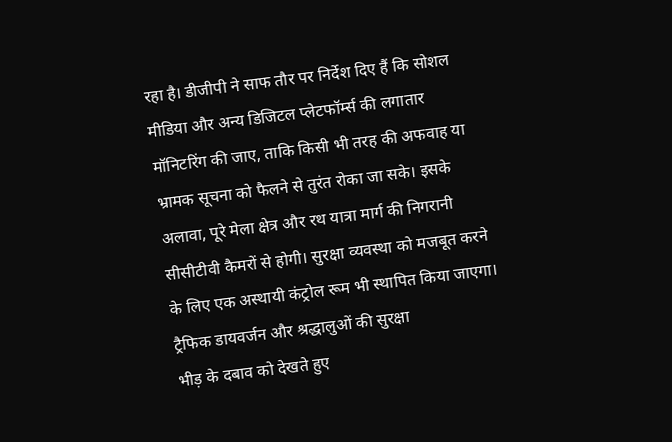रहा है। डीजीपी ने साफ तौर पर निर्देश दिए हैं कि सोशल मीडिया और अन्य डिजिटल प्लेटफॉर्म्स की लगातार मॉनिटरिंग की जाए, ताकि किसी भी तरह की अफवाह या भ्रामक सूचना को फैलने से तुरंत रोका जा सके। इसके अलावा, पूरे मेला क्षेत्र और रथ यात्रा मार्ग की निगरानी सीसीटीवी कैमरों से होगी। सुरक्षा व्यवस्था को मजबूत करने के लिए एक अस्थायी कंट्रोल रूम भी स्थापित किया जाएगा।
ट्रैफिक डायवर्जन और श्रद्धालुओं की सुरक्षा
भीड़ के दबाव को देखते हुए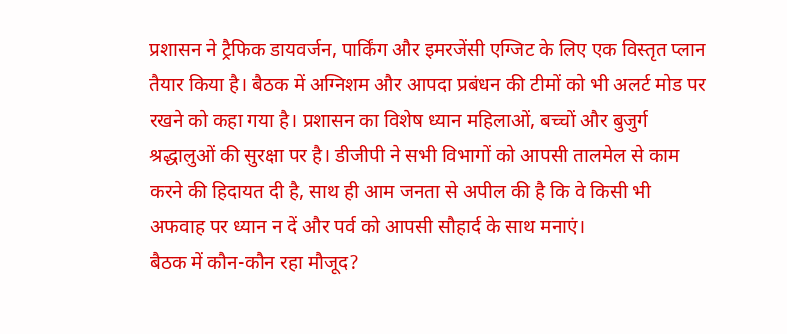प्रशासन ने ट्रैफिक डायवर्जन, पार्किंग और इमरजेंसी एग्जिट के लिए एक विस्तृत प्लान तैयार किया है। बैठक में अग्निशम और आपदा प्रबंधन की टीमों को भी अलर्ट मोड पर रखने को कहा गया है। प्रशासन का विशेष ध्यान महिलाओं, बच्चों और बुजुर्ग श्रद्धालुओं की सुरक्षा पर है। डीजीपी ने सभी विभागों को आपसी तालमेल से काम करने की हिदायत दी है, साथ ही आम जनता से अपील की है कि वे किसी भी अफवाह पर ध्यान न दें और पर्व को आपसी सौहार्द के साथ मनाएं।
बैठक में कौन-कौन रहा मौजूद?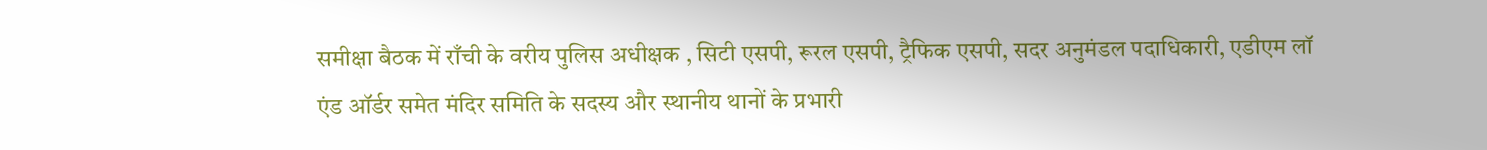समीक्षा बैठक में राँची के वरीय पुलिस अधीक्षक , सिटी एसपी, रूरल एसपी, ट्रैफिक एसपी, सदर अनुमंडल पदाधिकारी, एडीएम लॉ एंड ऑर्डर समेत मंदिर समिति के सदस्य और स्थानीय थानों के प्रभारी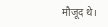मौजूद थे।